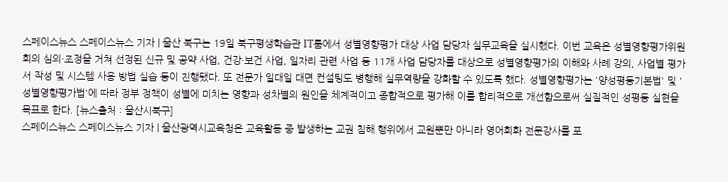스페이스뉴스 스페이스뉴스 기자 | 울산 북구는 19일 북구평생학습관 IT룸에서 성별영향평가 대상 사업 담당자 실무교육을 실시했다. 이번 교육은 성별영향평가위원회의 심의·조정을 거쳐 선정된 신규 및 공약 사업, 건강·보건 사업, 일자리 관련 사업 등 11개 사업 담당자를 대상으로 성별영향평가의 이해와 사례 강의, 사업별 평가서 작성 및 시스템 사용 방법 실습 등이 진행됐다. 또 전문가 일대일 대면 컨설팅도 병행해 실무역량을 강화할 수 있도록 했다. 성별영향평가는 '양성평등기본법' 및 '성별영향평가법'에 따라 정부 정책이 성별에 미치는 영향과 성차별의 원인을 체계적이고 종합적으로 평가해 이를 합리적으로 개선함으로써 실질적인 성평등 실현을 목표로 한다. [뉴스출처 : 울산시북구]
스페이스뉴스 스페이스뉴스 기자 | 울산광역시교육청은 교육활동 중 발생하는 교권 침해 행위에서 교원뿐만 아니라 영어회화 전문강사를 포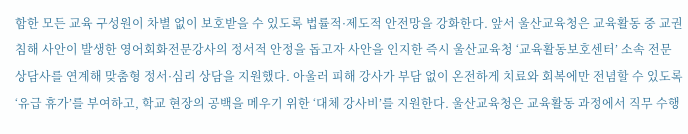함한 모든 교육 구성원이 차별 없이 보호받을 수 있도록 법률적·제도적 안전망을 강화한다. 앞서 울산교육청은 교육활동 중 교권 침해 사안이 발생한 영어회화전문강사의 정서적 안정을 돕고자 사안을 인지한 즉시 울산교육청 ‘교육활동보호센터’ 소속 전문 상담사를 연계해 맞춤형 정서·심리 상담을 지원했다. 아울러 피해 강사가 부담 없이 온전하게 치료와 회복에만 전념할 수 있도록 ‘유급 휴가’를 부여하고, 학교 현장의 공백을 메우기 위한 ‘대체 강사비’를 지원한다. 울산교육청은 교육활동 과정에서 직무 수행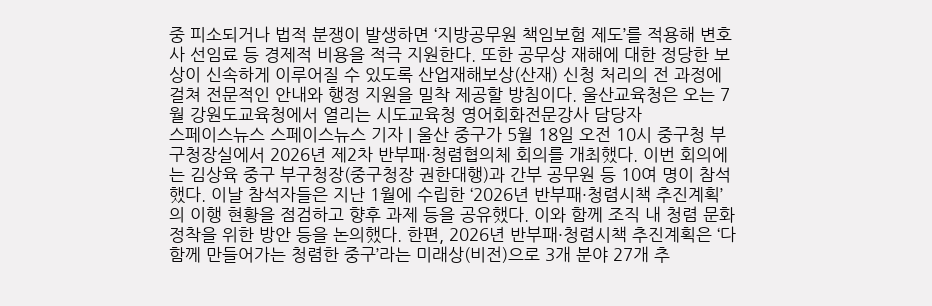중 피소되거나 법적 분쟁이 발생하면 ‘지방공무원 책임보험 제도’를 적용해 변호사 선임료 등 경제적 비용을 적극 지원한다. 또한 공무상 재해에 대한 정당한 보상이 신속하게 이루어질 수 있도록 산업재해보상(산재) 신청 처리의 전 과정에 걸쳐 전문적인 안내와 행정 지원을 밀착 제공할 방침이다. 울산교육청은 오는 7월 강원도교육청에서 열리는 시도교육청 영어회화전문강사 담당자
스페이스뉴스 스페이스뉴스 기자 | 울산 중구가 5월 18일 오전 10시 중구청 부구청장실에서 2026년 제2차 반부패·청렴협의체 회의를 개최했다. 이번 회의에는 김상육 중구 부구청장(중구청장 권한대행)과 간부 공무원 등 10여 명이 참석했다. 이날 참석자들은 지난 1월에 수립한 ‘2026년 반부패·청렴시책 추진계획’의 이행 현황을 점검하고 향후 과제 등을 공유했다. 이와 함께 조직 내 청렴 문화 정착을 위한 방안 등을 논의했다. 한편, 2026년 반부패·청렴시책 추진계획은 ‘다함께 만들어가는 청렴한 중구’라는 미래상(비전)으로 3개 분야 27개 추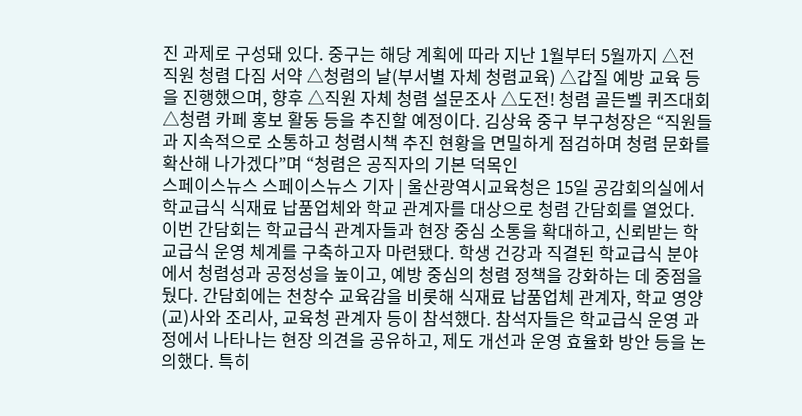진 과제로 구성돼 있다. 중구는 해당 계획에 따라 지난 1월부터 5월까지 △전 직원 청렴 다짐 서약 △청렴의 날(부서별 자체 청렴교육) △갑질 예방 교육 등을 진행했으며, 향후 △직원 자체 청렴 설문조사 △도전! 청렴 골든벨 퀴즈대회 △청렴 카페 홍보 활동 등을 추진할 예정이다. 김상육 중구 부구청장은 “직원들과 지속적으로 소통하고 청렴시책 추진 현황을 면밀하게 점검하며 청렴 문화를 확산해 나가겠다”며 “청렴은 공직자의 기본 덕목인
스페이스뉴스 스페이스뉴스 기자 | 울산광역시교육청은 15일 공감회의실에서 학교급식 식재료 납품업체와 학교 관계자를 대상으로 청렴 간담회를 열었다. 이번 간담회는 학교급식 관계자들과 현장 중심 소통을 확대하고, 신뢰받는 학교급식 운영 체계를 구축하고자 마련됐다. 학생 건강과 직결된 학교급식 분야에서 청렴성과 공정성을 높이고, 예방 중심의 청렴 정책을 강화하는 데 중점을 뒀다. 간담회에는 천창수 교육감을 비롯해 식재료 납품업체 관계자, 학교 영양(교)사와 조리사, 교육청 관계자 등이 참석했다. 참석자들은 학교급식 운영 과정에서 나타나는 현장 의견을 공유하고, 제도 개선과 운영 효율화 방안 등을 논의했다. 특히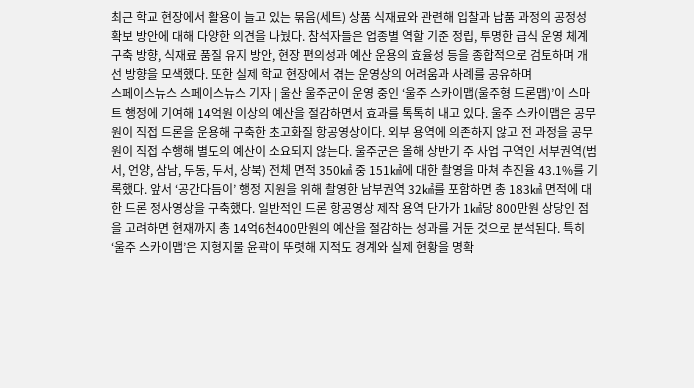최근 학교 현장에서 활용이 늘고 있는 묶음(세트) 상품 식재료와 관련해 입찰과 납품 과정의 공정성 확보 방안에 대해 다양한 의견을 나눴다. 참석자들은 업종별 역할 기준 정립, 투명한 급식 운영 체계 구축 방향, 식재료 품질 유지 방안, 현장 편의성과 예산 운용의 효율성 등을 종합적으로 검토하며 개선 방향을 모색했다. 또한 실제 학교 현장에서 겪는 운영상의 어려움과 사례를 공유하며
스페이스뉴스 스페이스뉴스 기자 | 울산 울주군이 운영 중인 ‘울주 스카이맵(울주형 드론맵)’이 스마트 행정에 기여해 14억원 이상의 예산을 절감하면서 효과를 톡톡히 내고 있다. 울주 스카이맵은 공무원이 직접 드론을 운용해 구축한 초고화질 항공영상이다. 외부 용역에 의존하지 않고 전 과정을 공무원이 직접 수행해 별도의 예산이 소요되지 않는다. 울주군은 올해 상반기 주 사업 구역인 서부권역(범서, 언양, 삼남, 두동, 두서, 상북) 전체 면적 350㎢ 중 151㎢에 대한 촬영을 마쳐 추진율 43.1%를 기록했다. 앞서 ‘공간다듬이’ 행정 지원을 위해 촬영한 남부권역 32㎢를 포함하면 총 183㎢ 면적에 대한 드론 정사영상을 구축했다. 일반적인 드론 항공영상 제작 용역 단가가 1㎢당 800만원 상당인 점을 고려하면 현재까지 총 14억6천400만원의 예산을 절감하는 성과를 거둔 것으로 분석된다. 특히 ‘울주 스카이맵’은 지형지물 윤곽이 뚜렷해 지적도 경계와 실제 현황을 명확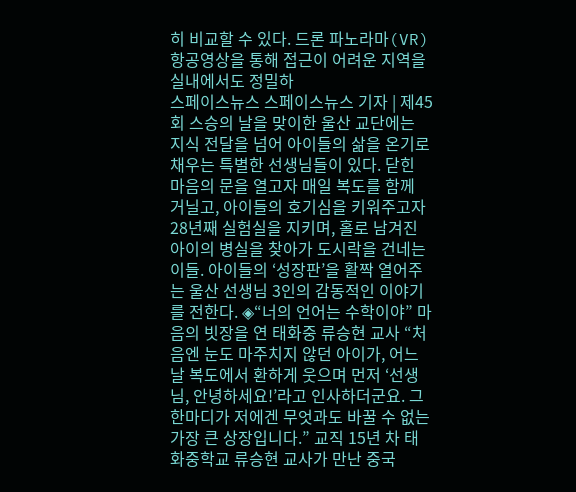히 비교할 수 있다. 드론 파노라마(VR) 항공영상을 통해 접근이 어려운 지역을 실내에서도 정밀하
스페이스뉴스 스페이스뉴스 기자 | 제45회 스승의 날을 맞이한 울산 교단에는 지식 전달을 넘어 아이들의 삶을 온기로 채우는 특별한 선생님들이 있다. 닫힌 마음의 문을 열고자 매일 복도를 함께 거닐고, 아이들의 호기심을 키워주고자 28년째 실험실을 지키며, 홀로 남겨진 아이의 병실을 찾아가 도시락을 건네는 이들. 아이들의 ‘성장판’을 활짝 열어주는 울산 선생님 3인의 감동적인 이야기를 전한다. ◈“너의 언어는 수학이야” 마음의 빗장을 연 태화중 류승현 교사 “처음엔 눈도 마주치지 않던 아이가, 어느 날 복도에서 환하게 웃으며 먼저 ‘선생님, 안녕하세요!’라고 인사하더군요. 그 한마디가 저에겐 무엇과도 바꿀 수 없는 가장 큰 상장입니다.” 교직 15년 차 태화중학교 류승현 교사가 만난 중국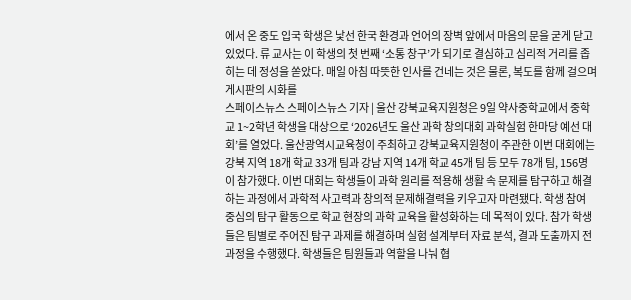에서 온 중도 입국 학생은 낯선 한국 환경과 언어의 장벽 앞에서 마음의 문을 굳게 닫고 있었다. 류 교사는 이 학생의 첫 번째 ‘소통 창구’가 되기로 결심하고 심리적 거리를 좁히는 데 정성을 쏟았다. 매일 아침 따뜻한 인사를 건네는 것은 물론, 복도를 함께 걸으며 게시판의 시화를
스페이스뉴스 스페이스뉴스 기자 | 울산 강북교육지원청은 9일 약사중학교에서 중학교 1~2학년 학생을 대상으로 ‘2026년도 울산 과학 창의대회 과학실험 한마당 예선 대회’를 열었다. 울산광역시교육청이 주최하고 강북교육지원청이 주관한 이번 대회에는 강북 지역 18개 학교 33개 팀과 강남 지역 14개 학교 45개 팀 등 모두 78개 팀, 156명이 참가했다. 이번 대회는 학생들이 과학 원리를 적용해 생활 속 문제를 탐구하고 해결하는 과정에서 과학적 사고력과 창의적 문제해결력을 키우고자 마련됐다. 학생 참여 중심의 탐구 활동으로 학교 현장의 과학 교육을 활성화하는 데 목적이 있다. 참가 학생들은 팀별로 주어진 탐구 과제를 해결하며 실험 설계부터 자료 분석, 결과 도출까지 전 과정을 수행했다. 학생들은 팀원들과 역할을 나눠 협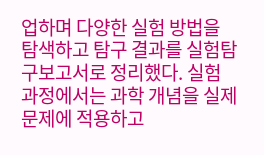업하며 다양한 실험 방법을 탐색하고 탐구 결과를 실험탐구보고서로 정리했다. 실험 과정에서는 과학 개념을 실제 문제에 적용하고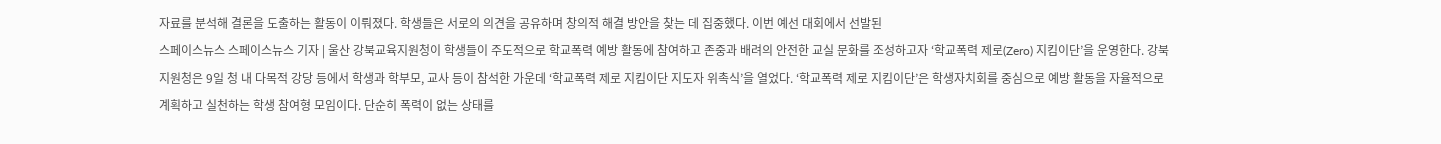자료를 분석해 결론을 도출하는 활동이 이뤄졌다. 학생들은 서로의 의견을 공유하며 창의적 해결 방안을 찾는 데 집중했다. 이번 예선 대회에서 선발된
스페이스뉴스 스페이스뉴스 기자 | 울산 강북교육지원청이 학생들이 주도적으로 학교폭력 예방 활동에 참여하고 존중과 배려의 안전한 교실 문화를 조성하고자 ‘학교폭력 제로(Zero) 지킴이단’을 운영한다. 강북지원청은 9일 청 내 다목적 강당 등에서 학생과 학부모, 교사 등이 참석한 가운데 ‘학교폭력 제로 지킴이단 지도자 위촉식’을 열었다. ‘학교폭력 제로 지킴이단’은 학생자치회를 중심으로 예방 활동을 자율적으로 계획하고 실천하는 학생 참여형 모임이다. 단순히 폭력이 없는 상태를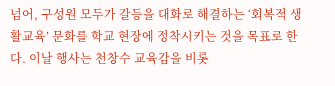넘어, 구성원 모두가 갈등을 대화로 해결하는 ‘회복적 생활교육’ 문화를 학교 현장에 정착시키는 것을 목표로 한다. 이날 행사는 천창수 교육감을 비롯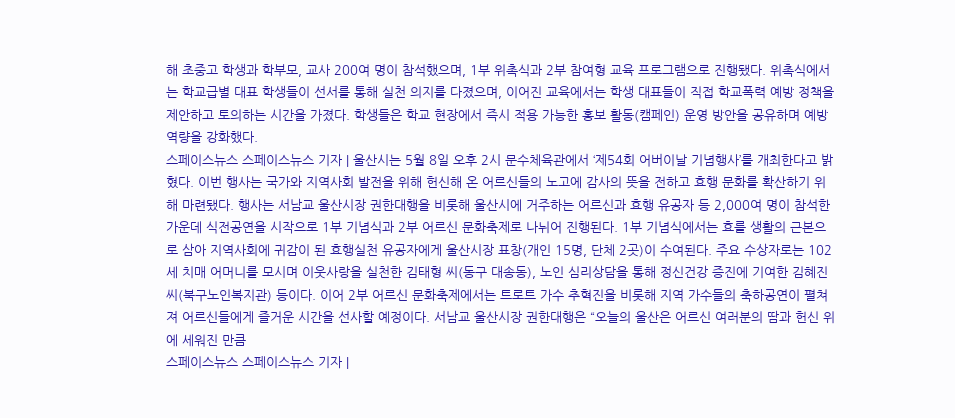해 초중고 학생과 학부모, 교사 200여 명이 참석했으며, 1부 위촉식과 2부 참여형 교육 프로그램으로 진행됐다. 위촉식에서는 학교급별 대표 학생들이 선서를 통해 실천 의지를 다졌으며, 이어진 교육에서는 학생 대표들이 직접 학교폭력 예방 정책을 제안하고 토의하는 시간을 가졌다. 학생들은 학교 현장에서 즉시 적용 가능한 홍보 활동(캠페인) 운영 방안을 공유하며 예방 역량을 강화했다.
스페이스뉴스 스페이스뉴스 기자 | 울산시는 5월 8일 오후 2시 문수체육관에서 ‘제54회 어버이날 기념행사’를 개최한다고 밝혔다. 이번 행사는 국가와 지역사회 발전을 위해 헌신해 온 어르신들의 노고에 감사의 뜻을 전하고 효행 문화를 확산하기 위해 마련됐다. 행사는 서남교 울산시장 권한대행을 비롯해 울산시에 거주하는 어르신과 효행 유공자 등 2,000여 명이 참석한 가운데 식전공연을 시작으로 1부 기념식과 2부 어르신 문화축제로 나뉘어 진행된다. 1부 기념식에서는 효를 생활의 근본으로 삼아 지역사회에 귀감이 된 효행실천 유공자에게 울산시장 표창(개인 15명, 단체 2곳)이 수여된다. 주요 수상자로는 102세 치매 어머니를 모시며 이웃사랑을 실천한 김태형 씨(동구 대송동), 노인 심리상담을 통해 정신건강 증진에 기여한 김혜진 씨(북구노인복지관) 등이다. 이어 2부 어르신 문화축제에서는 트로트 가수 추혁진을 비롯해 지역 가수들의 축하공연이 펼쳐져 어르신들에게 즐거운 시간을 선사할 예정이다. 서남교 울산시장 권한대행은 “오늘의 울산은 어르신 여러분의 땀과 헌신 위에 세워진 만큼
스페이스뉴스 스페이스뉴스 기자 |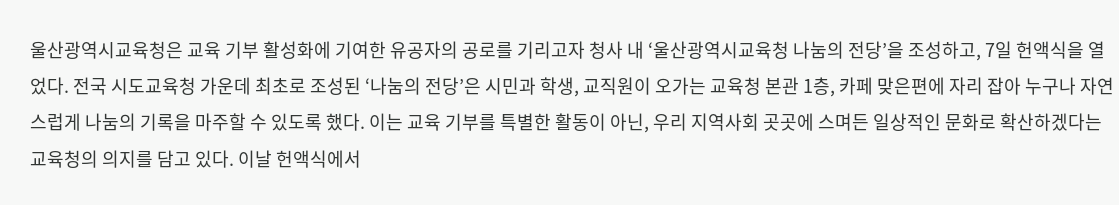울산광역시교육청은 교육 기부 활성화에 기여한 유공자의 공로를 기리고자 청사 내 ‘울산광역시교육청 나눔의 전당’을 조성하고, 7일 헌액식을 열었다. 전국 시도교육청 가운데 최초로 조성된 ‘나눔의 전당’은 시민과 학생, 교직원이 오가는 교육청 본관 1층, 카페 맞은편에 자리 잡아 누구나 자연스럽게 나눔의 기록을 마주할 수 있도록 했다. 이는 교육 기부를 특별한 활동이 아닌, 우리 지역사회 곳곳에 스며든 일상적인 문화로 확산하겠다는 교육청의 의지를 담고 있다. 이날 헌액식에서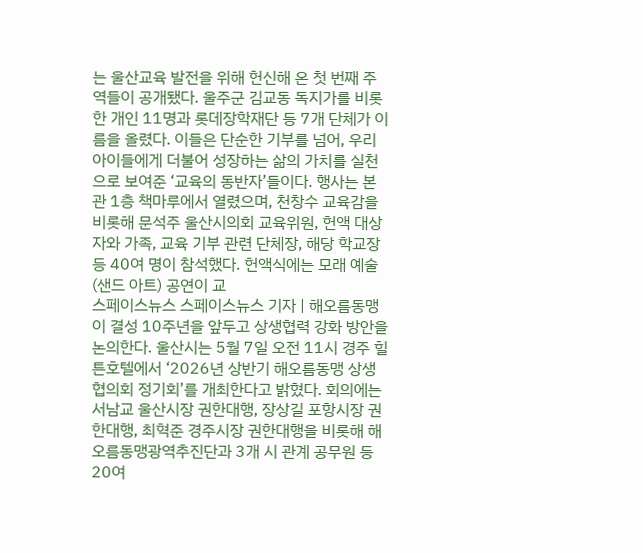는 울산교육 발전을 위해 헌신해 온 첫 번째 주역들이 공개됐다. 울주군 김교동 독지가를 비롯한 개인 11명과 롯데장학재단 등 7개 단체가 이름을 올렸다. 이들은 단순한 기부를 넘어, 우리 아이들에게 더불어 성장하는 삶의 가치를 실천으로 보여준 ‘교육의 동반자’들이다. 행사는 본관 1층 책마루에서 열렸으며, 천창수 교육감을 비롯해 문석주 울산시의회 교육위원, 헌액 대상자와 가족, 교육 기부 관련 단체장, 해당 학교장 등 40여 명이 참석했다. 헌액식에는 모래 예술(샌드 아트) 공연이 교
스페이스뉴스 스페이스뉴스 기자 | 해오름동맹이 결성 10주년을 앞두고 상생협력 강화 방안을 논의한다. 울산시는 5월 7일 오전 11시 경주 힐튼호텔에서 ‘2026년 상반기 해오름동맹 상생협의회 정기회’를 개최한다고 밝혔다. 회의에는 서남교 울산시장 권한대행, 장상길 포항시장 권한대행, 최혁준 경주시장 권한대행을 비롯해 해오름동맹광역추진단과 3개 시 관계 공무원 등 20여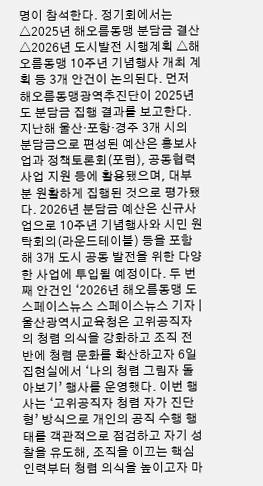명이 참석한다. 정기회에서는 △2025년 해오름동맹 분담금 결산 △2026년 도시발전 시행계획 △해오름동맹 10주년 기념행사 개최 계획 등 3개 안건이 논의된다. 먼저 해오름동맹광역추진단이 2025년도 분담금 집행 결과를 보고한다. 지난해 울산·포항·경주 3개 시의 분담금으로 편성된 예산은 홍보사업과 정책토론회(포럼), 공동협력사업 지원 등에 활용됐으며, 대부분 원활하게 집행된 것으로 평가됐다. 2026년 분담금 예산은 신규사업으로 10주년 기념행사와 시민 원탁회의(라운드테이블) 등을 포함해 3개 도시 공동 발전을 위한 다양한 사업에 투입될 예정이다. 두 번째 안건인 ‘2026년 해오름동맹 도
스페이스뉴스 스페이스뉴스 기자 | 울산광역시교육청은 고위공직자의 청렴 의식을 강화하고 조직 전반에 청렴 문화를 확산하고자 6일 집현실에서 ‘나의 청렴 그림자 돌아보기’ 행사를 운영했다. 이번 행사는 ‘고위공직자 청렴 자가 진단형’ 방식으로 개인의 공직 수행 행태를 객관적으로 점검하고 자기 성찰을 유도해, 조직을 이끄는 핵심 인력부터 청렴 의식을 높이고자 마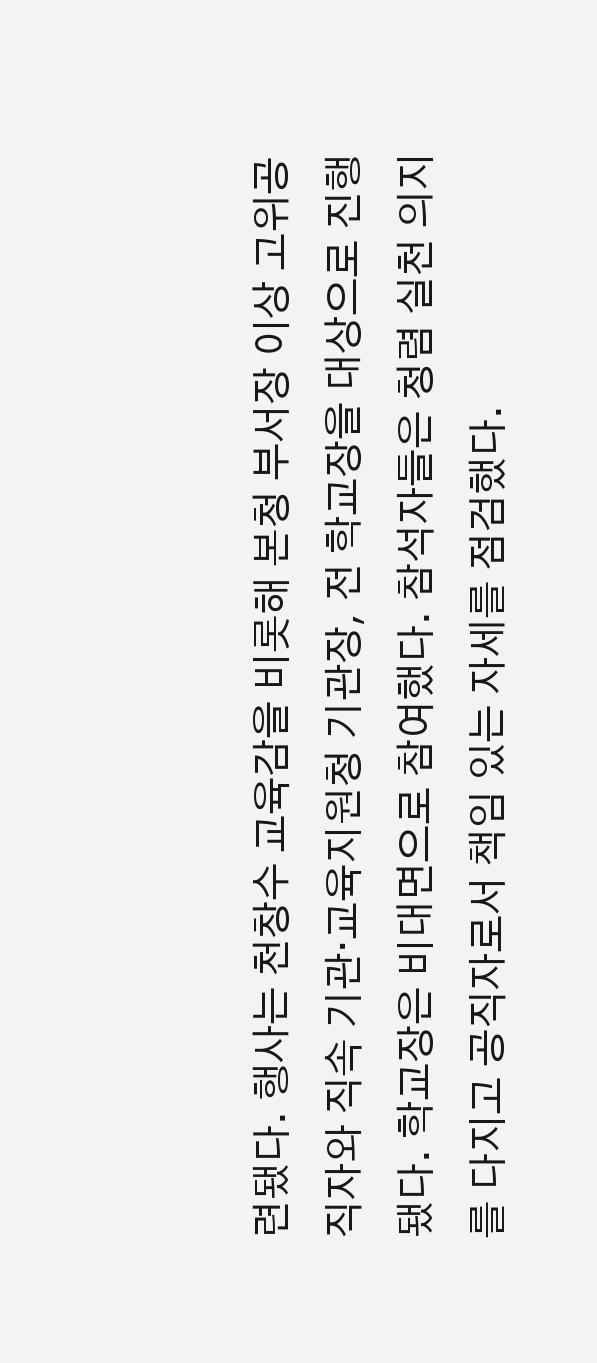련됐다. 행사는 천창수 교육감을 비롯해 본청 부서장 이상 고위공직자와 직속 기관·교육지원청 기관장, 전 학교장을 대상으로 진행됐다. 학교장은 비대면으로 참여했다. 참석자들은 청렴 실천 의지를 다지고 공직자로서 책임 있는 자세를 점검했다.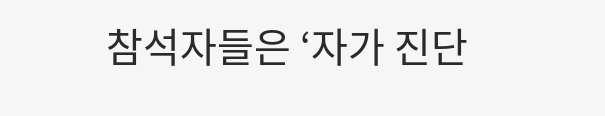참석자들은 ‘자가 진단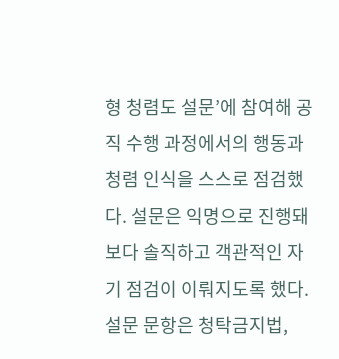형 청렴도 설문’에 참여해 공직 수행 과정에서의 행동과 청렴 인식을 스스로 점검했다. 설문은 익명으로 진행돼 보다 솔직하고 객관적인 자기 점검이 이뤄지도록 했다. 설문 문항은 청탁금지법,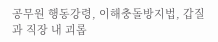공무원 행동강령, 이해충돌방지법, 갑질과 직장 내 괴롭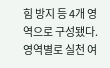힘 방지 등 4개 영역으로 구성됐다. 영역별로 실천 여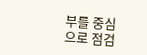부를 중심으로 점검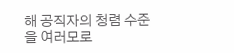해 공직자의 청렴 수준을 여러모로